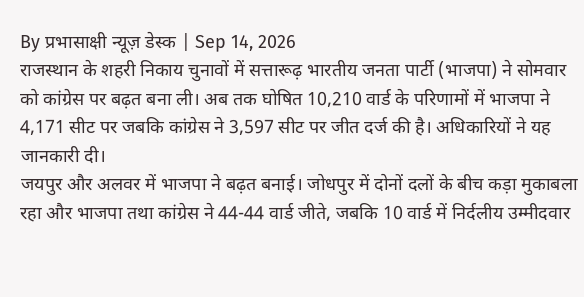By प्रभासाक्षी न्यूज़ डेस्क | Sep 14, 2026
राजस्थान के शहरी निकाय चुनावों में सत्तारूढ़ भारतीय जनता पार्टी (भाजपा) ने सोमवार को कांग्रेस पर बढ़त बना ली। अब तक घोषित 10,210 वार्ड के परिणामों में भाजपा ने 4,171 सीट पर जबकि कांग्रेस ने 3,597 सीट पर जीत दर्ज की है। अधिकारियों ने यह जानकारी दी।
जयपुर और अलवर में भाजपा ने बढ़त बनाई। जोधपुर में दोनों दलों के बीच कड़ा मुकाबला रहा और भाजपा तथा कांग्रेस ने 44-44 वार्ड जीते, जबकि 10 वार्ड में निर्दलीय उम्मीदवार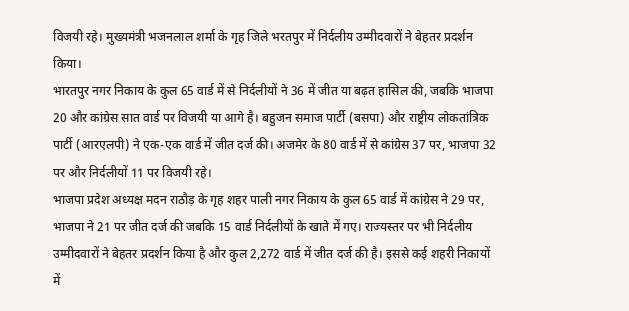विजयी रहे। मुख्यमंत्री भजनलाल शर्मा के गृह जिले भरतपुर में निर्दलीय उम्मीदवारों ने बेहतर प्रदर्शन किया।
भारतपुर नगर निकाय के कुल 65 वार्ड में से निर्दलीयों ने 36 में जीत या बढ़त हासिल की, जबकि भाजपा 20 और कांग्रेस सात वार्ड पर विजयी या आगे है। बहुजन समाज पार्टी (बसपा) और राष्ट्रीय लोकतांत्रिक पार्टी (आरएलपी) ने एक-एक वार्ड में जीत दर्ज की। अजमेर के 80 वार्ड में से कांग्रेस 37 पर, भाजपा 32 पर और निर्दलीयों 11 पर विजयी रहे।
भाजपा प्रदेश अध्यक्ष मदन राठौड़ के गृह शहर पाली नगर निकाय के कुल 65 वार्ड में कांग्रेस ने 29 पर, भाजपा ने 21 पर जीत दर्ज की जबकि 15 वार्ड निर्दलीयों के खाते में गए। राज्यस्तर पर भी निर्दलीय उम्मीदवारों ने बेहतर प्रदर्शन किया है और कुल 2,272 वार्ड में जीत दर्ज की है। इससे कई शहरी निकायों में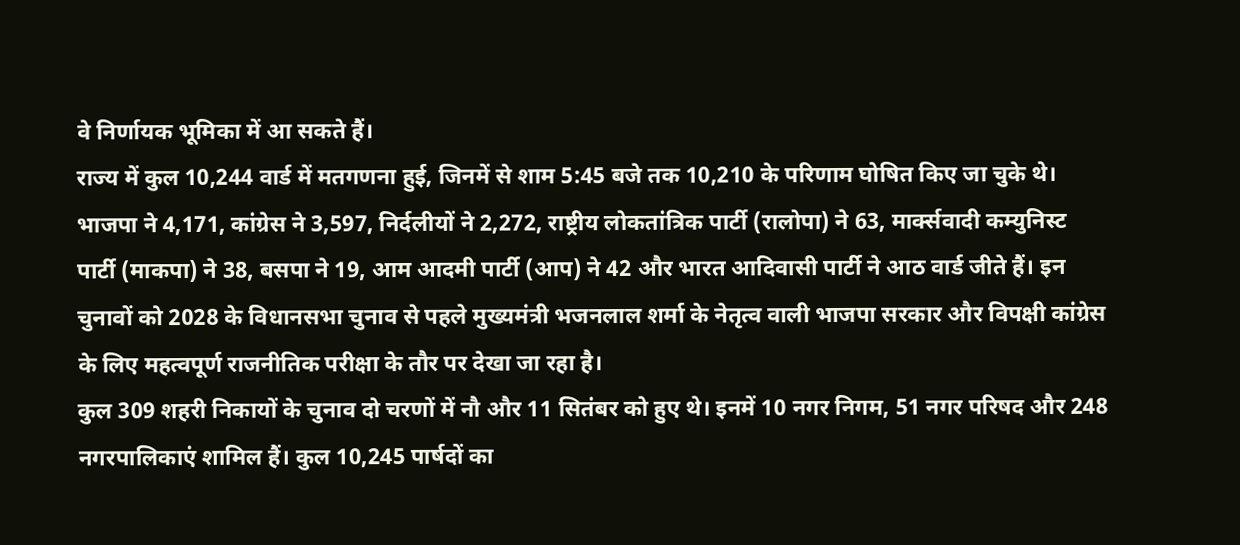वे निर्णायक भूमिका में आ सकते हैं।
राज्य में कुल 10,244 वार्ड में मतगणना हुई, जिनमें से शाम 5:45 बजे तक 10,210 के परिणाम घोषित किए जा चुके थे। भाजपा ने 4,171, कांग्रेस ने 3,597, निर्दलीयों ने 2,272, राष्ट्रीय लोकतांत्रिक पार्टी (रालोपा) ने 63, मार्क्सवादी कम्युनिस्ट पार्टी (माकपा) ने 38, बसपा ने 19, आम आदमी पार्टी (आप) ने 42 और भारत आदिवासी पार्टी ने आठ वार्ड जीते हैं। इन चुनावों को 2028 के विधानसभा चुनाव से पहले मुख्यमंत्री भजनलाल शर्मा के नेतृत्व वाली भाजपा सरकार और विपक्षी कांग्रेस के लिए महत्वपूर्ण राजनीतिक परीक्षा के तौर पर देखा जा रहा है।
कुल 309 शहरी निकायों के चुनाव दो चरणों में नौ और 11 सितंबर को हुए थे। इनमें 10 नगर निगम, 51 नगर परिषद और 248 नगरपालिकाएं शामिल हैं। कुल 10,245 पार्षदों का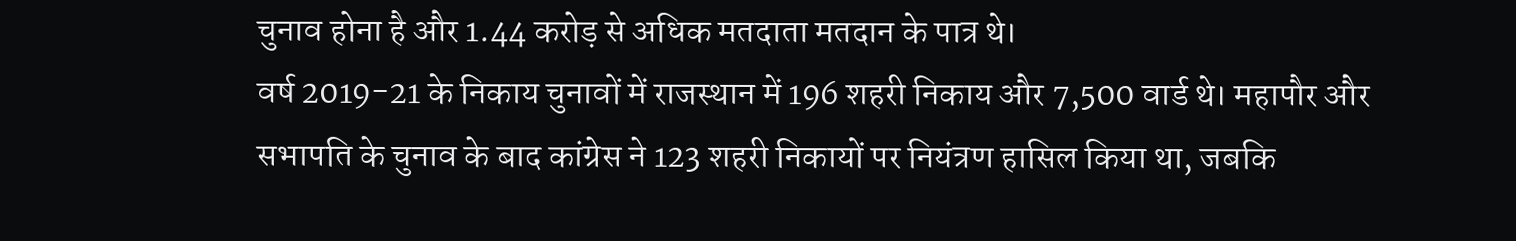चुनाव होना है और 1.44 करोड़ से अधिक मतदाता मतदान के पात्र थे।
वर्ष 2019-21 के निकाय चुनावों में राजस्थान में 196 शहरी निकाय और 7,500 वार्ड थे। महापौर और सभापति के चुनाव के बाद कांग्रेस ने 123 शहरी निकायों पर नियंत्रण हासिल किया था, जबकि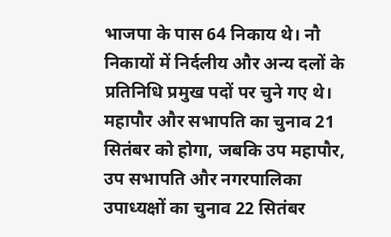भाजपा के पास 64 निकाय थे। नौ निकायों में निर्दलीय और अन्य दलों के प्रतिनिधि प्रमुख पदों पर चुने गए थे।
महापौर और सभापति का चुनाव 21 सितंबर को होगा, जबकि उप महापौर, उप सभापति और नगरपालिका उपाध्यक्षों का चुनाव 22 सितंबर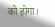को होगा।